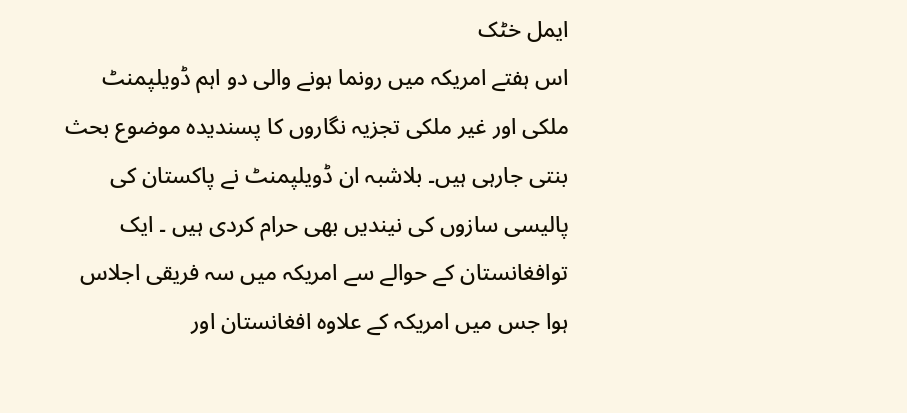ایمل خٹک
اس ہفتے امریکہ میں رونما ہونے والی دو اہم ڈویلپمنٹ ملکی اور غیر ملکی تجزیہ نگاروں کا پسندیدہ موضوع بحث بنتی جارہی ہیں۔ بلاشبہ ان ڈویلپمنٹ نے پاکستان کی پالیسی سازوں کی نیندیں بھی حرام کردی ہیں ۔ ایک توافغانستان کے حوالے سے امریکہ میں سہ فریقی اجلاس ہوا جس میں امریکہ کے علاوہ افغانستان اور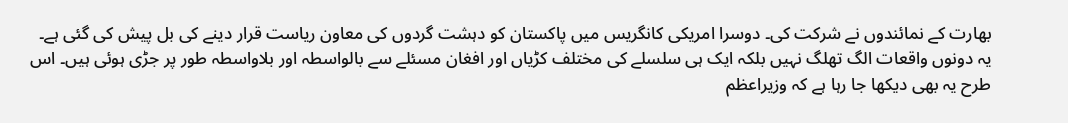بھارت کے نمائندوں نے شرکت کی۔ دوسرا امریکی کانگریس میں پاکستان کو دہشت گردوں کی معاون ریاست قرار دینے کی بل پیش کی گئی ہے۔
یہ دونوں واقعات الگ تھلگ نہیں بلکہ ایک ہی سلسلے کی مختلف کڑیاں اور افغان مسئلے سے بالواسطہ اور بلاواسطہ طور پر جڑی ہوئی ہیں۔ اس طرح یہ بھی دیکھا جا رہا ہے کہ وزیراعظم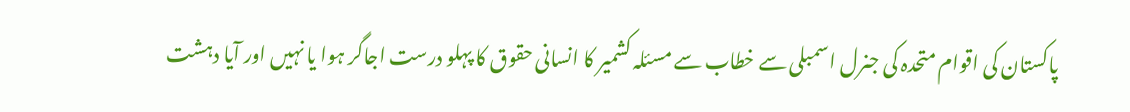پاکستان کی اقوام متحدہ کی جنرل اسمبلی سے خطاب سے مسئلہ کشمیر کا انسانی حقوق کا پہلو درست اجاگر ہوا یا نہیں اور آیا دہشت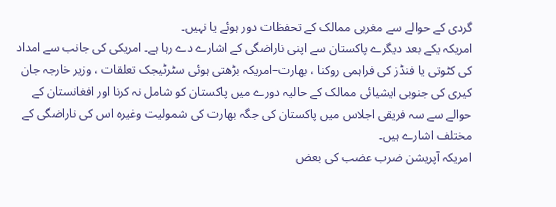گردی کے حوالے سے مغربی ممالک کے تحفظات دور ہوئے یا نہیں۔
امریکہ یکے بعد دیگرے پاکستان سے اپنی ناراضگی کے اشارے دے رہا ہے۔ امریکی کی جانب سے امداد کی کٹوتی یا فنڈز کی فراہمی روکنا ، بھارت–امریکہ بڑھتی ہوئی سٹرٹیجک تعلقات ، وزیر خارجہ جان کیری کی جنوبی ایشیائی ممالک کے حالیہ دورے میں پاکستان کو شامل نہ کرنا اور افغانستان کے حوالے سے سہ فریقی اجلاس میں پاکستان کی جگہ بھارت کی شمولیت وغیرہ اس کی ناراضگی کے مختلف اشارے ہیں۔
امریکہ آپریشن ضرب عضب کی بعض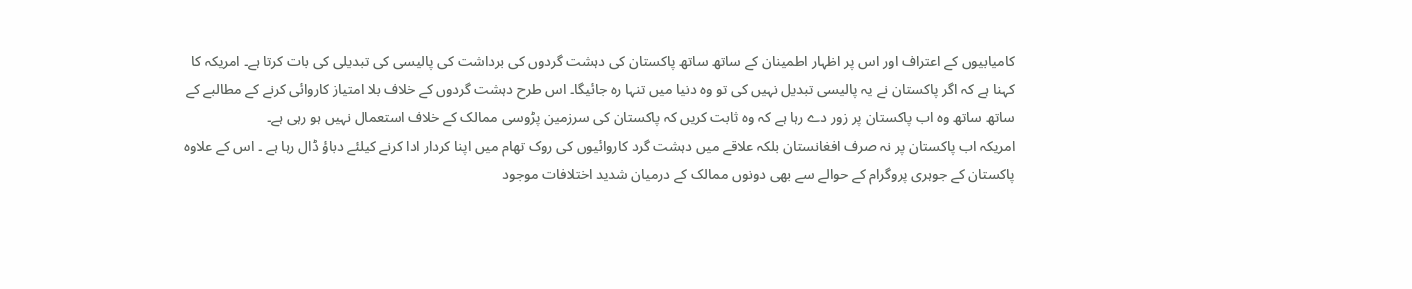کامیابیوں کے اعتراف اور اس پر اظہار اطمینان کے ساتھ ساتھ پاکستان کی دہشت گردوں کی برداشت کی پالیسی کی تبدیلی کی بات کرتا ہے۔ امریکہ کا کہنا ہے کہ اگر پاکستان نے یہ پالیسی تبدیل نہیں کی تو وہ دنیا میں تنہا رہ جائیگا۔ اس طرح دہشت گردوں کے خلاف بلا امتیاز کاروائی کرنے کے مطالبے کے ساتھ ساتھ وہ اب پاکستان پر زور دے رہا ہے کہ وہ ثابت کریں کہ پاکستان کی سرزمین پڑوسی ممالک کے خلاف استعمال نہیں ہو رہی ہے۔
امریکہ اب پاکستان پر نہ صرف افغانستان بلکہ علاقے میں دہشت گرد کاروائیوں کی روک تھام میں اپنا کردار ادا کرنے کیلئے دباؤ ڈال رہا ہے ۔ اس کے علاوہ پاکستان کے جوہری پروگرام کے حوالے سے بھی دونوں ممالک کے درمیان شدید اختلافات موجود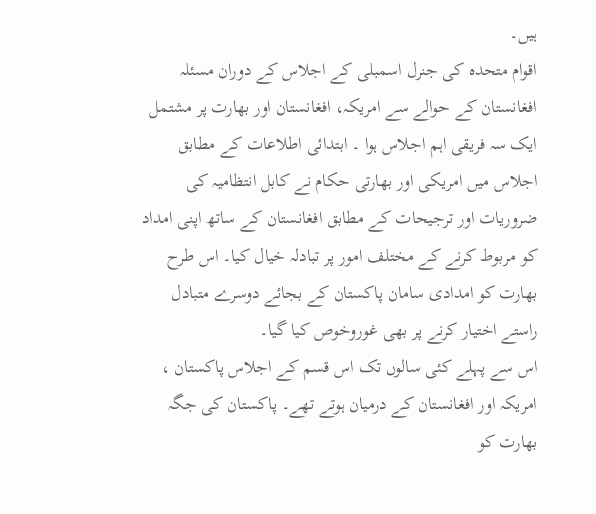ہیں۔
اقوام متحدہ کی جنرل اسمبلی کے اجلاس کے دوران مسئلہ افغانستان کے حوالے سے امریکہ، افغانستان اور بھارت پر مشتمل ایک سہ فریقی اہم اجلاس ہوا ۔ ابتدائی اطلاعات کے مطابق اجلاس میں امریکی اور بھارتی حکام نے کابل انتظامیہ کی ضروریات اور ترجیحات کے مطابق افغانستان کے ساتھ اپنی امداد کو مربوط کرنے کے مختلف امور پر تبادلہ خیال کیا۔ اس طرح بھارت کو امدادی سامان پاکستان کے بجائے دوسرے متبادل راستے اختیار کرنے پر بھی غوروخوص کیا گیا۔
اس سے پہلے کئی سالوں تک اس قسم کے اجلاس پاکستان ، امریکہ اور افغانستان کے درمیان ہوتے تھے۔ پاکستان کی جگہ بھارت کو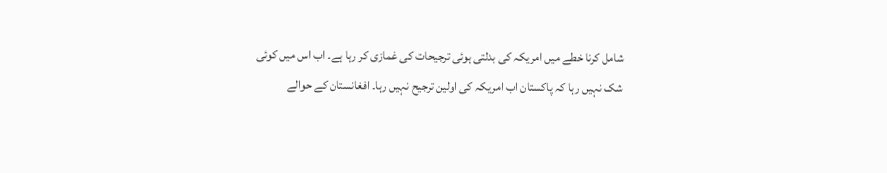شامل کرنا خطے میں امریکہ کی بدلتی ہوئی ترجیحات کی غمازی کر رہا ہے۔ اب اس میں کوئی شک نہیں رہا کہ پاکستان اب امریکہ کی اولین ترجیح نہیں رہا۔ افغانستان کے حوالے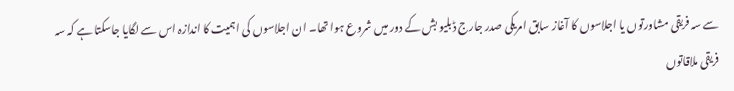سے سہ فریقی مشاورتوں یا اجلاسوں کا آغاز سابق امریکی صدر جارج ڈبلیو بش کے دور میں شروع ہوا تھا۔ ان اجلاسوں کی اہمیت کا اندازہ اس سے لگایا جاسکتا ہے کہ سہ فریقی ملاقاتوں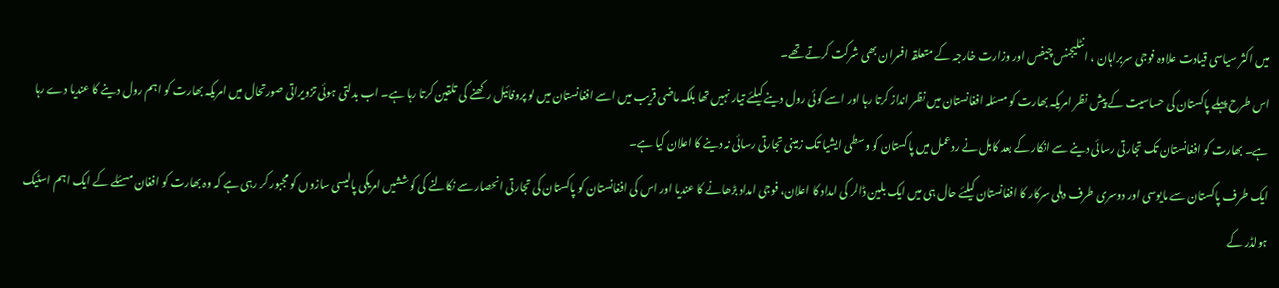میں اکثر سیاسی قیادت علاوہ فوجی سربراہان ، انٹلیجنس چیفس اور وزارت خارجہ کے متعلقہ افسران بھی شرکت کرتے تھے۔
اس طرح پہلے پاکستان کی حساسیت کے پیش نظر امریکہ بھارت کو مسئلہ افغانستان میں نظر انداز کرتا رہا اور اسے کوئی رول دینے کیلئے تیار نہیں تھا بلکہ ماضی قریب میں اسے افغانستان میں لو پروفائیل رکھنے کی تلقین کرتا رہا ہے۔ اب بدلتی ہوئی تزویراتی صورتحال میں امریکہ بھارت کو اہم رول دینے کا عندیا دے رہا ہے۔ بھارت کو افغانستان تک تجارتی رسائی دینے سے انکار کے بعد کابل نے ردعمل میں پاکستان کو وسطی ایشیا تک زمینی تجارتی رسائی نہ دینے کا اعلان کیا ہے۔
ایک طرف پاکستان سے مایوسی اور دوسری طرف دہلی سرکار کا افغانستان کیلئے حال ہی میں ایک بلین ڈالر کی امداد کا اعلان، فوجی امداد بڑھانے کا عندیا اور اس کی افغانستان کو پاکستان کی تجارتی انحصار سے نکالنے کی کوششیں امریکی پالیسی سازوں کو مجبور کر رہی ہے کہ وہ بھارت کو افغان مسئلے کے ایک اہم اسٹیک ہولڈر کے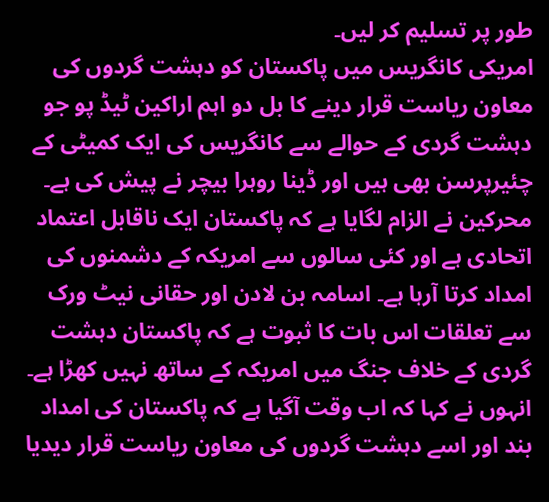طور پر تسلیم کر لیں۔
امریکی کانگریس میں پاکستان کو دہشت گردوں کی معاون ریاست قرار دینے کا بل دو اہم اراکین ٹیڈ پو جو دہشت گردی کے حوالے سے کانگریس کی ایک کمیٹی کے چئیرپرسن بھی ہیں اور ڈینا روہرا بیچر نے پیش کی ہے۔ محرکین نے الزام لگایا ہے کہ پاکستان ایک ناقابل اعتماد اتحادی ہے اور کئی سالوں سے امریکہ کے دشمنوں کی امداد کرتا آرہا ہے۔ اسامہ بن لادن اور حقانی نیٹ ورک سے تعلقات اس بات کا ثبوت ہے کہ پاکستان دہشت گردی کے خلاف جنگ میں امریکہ کے ساتھ نہیں کھڑا ہے۔ انہوں نے کہا کہ اب وقت آگیا ہے کہ پاکستان کی امداد بند اور اسے دہشت گردوں کی معاون ریاست قرار دیدیا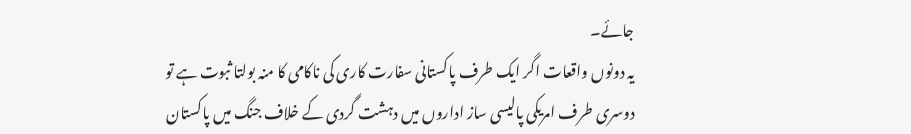جائے۔
یہ دونوں واقعات اگر ایک طرف پاکستانی سفارت کاری کی ناکامی کا منہ بولتا ثبوت ہے تو دوسری طرف امریکی پالیسی ساز اداروں میں دہشت گردی کے خلاف جنگ میں پاکستان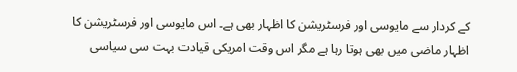کے کردار سے مایوسی اور فرسٹریشن کا اظہار بھی ہے۔ اس مایوسی اور فرسٹریشن کا اظہار ماضی میں بھی ہوتا رہا ہے مگر اس وقت امریکی قیادت بہت سی سیاسی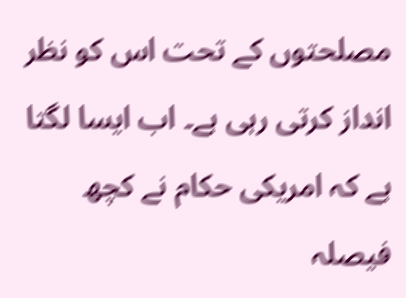مصلحتوں کے تحت اس کو نظر انداز کرتی رہی ہے۔ اب ایسا لگتا ہے کہ امریکی حکام نے کچھ فیصلہ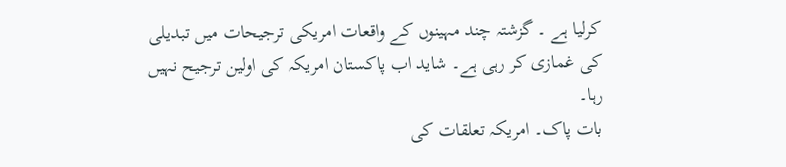کرلیا ہے ۔ گزشتہ چند مہینوں کے واقعات امریکی ترجیحات میں تبدیلی کی غمازی کر رہی ہے۔ شاید اب پاکستان امریکہ کی اولین ترجیح نہیں رہا۔
بات پاک۔ امریکہ تعلقات کی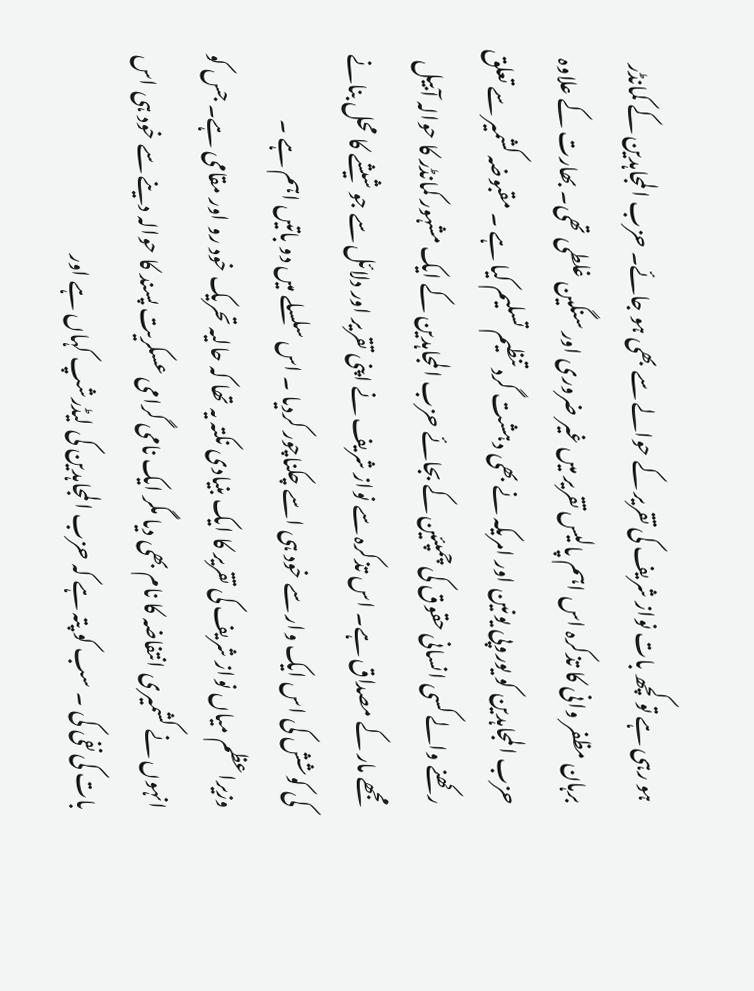ہو رہی ہے تو کچھ بات نواز شریف کی تقریر کے حوالے سے بھی ہو جائے۔ حزب المجاہدین کے کمانڈر برہان مظفر وانی کا تذکرہ اس اہم پالیس تقریر میں غیر ضروری اور سنگین غلطی تھی۔ بھارت کے علاوہ حزب المجاہدین کو یوروپی یونین اور امریکہ نے بھی دہشت گرد تنظیم تسلیم کیا ہے ۔ مقبوضہ کشمیر سے تعلق رکھنے والے کسی انسانی حقوق کی چمپئین کے بجائے حزب المجاہدین کے ایک مشہور کمانڈر کا حوالہ آ بیل مجھے مار کے مصداق ہے۔ اس تذکرہ سے نواز شریف نے اپنی تقریر اور دلائل سے جو شیشے کا محل بنانے کی کوشش کی اس ایک وار سے خود ہی اسے چکناچور کردیا ۔ اس سلسلے میں دو باتیں اہم ہے ۔
وزیراعظم میاں نواز شریف کی تقریر کا ایک بنیادی نکتہ یہ تھا کہ حالیہ تحریک خود رو اور مقامی ہے۔ جس کو انہوں نے کشمیری انتفاضہ کا نام بھی دیا مگر ایک نامی گرامی عسکریت پسند کا حوالہ دینے سے خود ہی اس بات کی نفی کی ۔ سب کو پتہ ہے کہ حزب المجاہدین کی لیڈرشپ کہاں ہے اور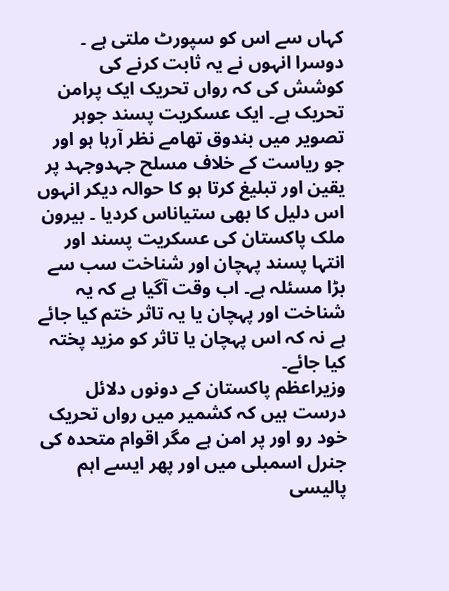کہاں سے اس کو سپورٹ ملتی ہے ۔
دوسرا انہوں نے یہ ثابت کرنے کی کوشش کی کہ رواں تحریک ایک پرامن تحریک ہے۔ ایک عسکریت پسند جوہر تصویر میں بندوق تھامے نظر آرہا ہو اور جو ریاست کے خلاف مسلح جہدوجہد پر یقین اور تبلیغ کرتا ہو کا حوالہ دیکر انہوں اس دلیل کا بھی ستیاناس کردیا ۔ بیرون ملک پاکستان کی عسکریت پسند اور انتہا پسند پہچان اور شناخت سب سے بڑا مسئلہ ہے۔ اب وقت آگیا ہے کہ یہ شناخت اور پہچان یا یہ تاثر ختم کیا جائے ہے نہ کہ اس پہچان یا تاثر کو مزید پختہ کیا جائے۔
وزیراعظم پاکستان کے دونوں دلائل درست ہیں کہ کشمیر میں رواں تحریک خود رو اور پر امن ہے مگر اقوام متحدہ کی جنرل اسمبلی میں اور پھر ایسے اہم پالیسی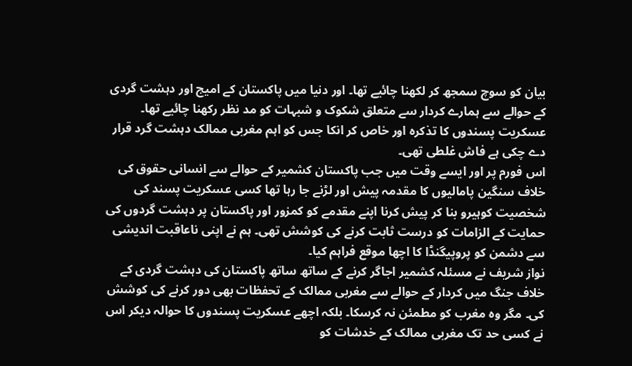بیان کو سوچ سمجھ کر لکھنا چائیے تھا۔ اور دنیا میں پاکستان کے امیج اور دہشت گردی کے حوالے سے ہمارے کردار سے متعلق شکوک و شبہات کو مد نظر رکھنا چائیے تھا۔ عسکریت پسندوں کا تذکرہ اور خاص کر انکا جس کو اہم مغربی ممالک دہشت گرد قرار دے چکی ہے فاش غلطی تھی۔
اس فورم پر اور ایسے وقت میں جب پاکستان کشمیر کے حوالے سے انسانی حقوق کی خلاف سنگین پامالیوں کا مقدمہ پیش اور لڑنے جا رہا تھا کسی عسکریت پسند کی شخصیت کوہیرو بنا کر پیش کرنا اپنے مقدمے کو کمزور اور پاکستان پر دہشت گردوں کی حمایت کے الزامات کو درست ثابت کرنے کی کوشش تھی۔ ہم نے اپنی ناعاقبت اندیشی سے دشمن کو پروپیگنڈا کا اچھا موقع فراہم کیا۔
نواز شریف نے مسئلہ کشمیر اجاگر کرنے کے ساتھ ساتھ پاکستان کی دہشت گردی کے خلاف جنگ میں کردار کے حوالے سے مغربی ممالک کے تحفظات بھی دور کرنے کی کوشش کی۔ مگر وہ مغرب کو مطمئن نہ کرسکا۔ بلکہ اچھے عسکریت پسندوں کا حوالہ دیکر اس نے کسی حد تک مغربی ممالک کے خدشات کو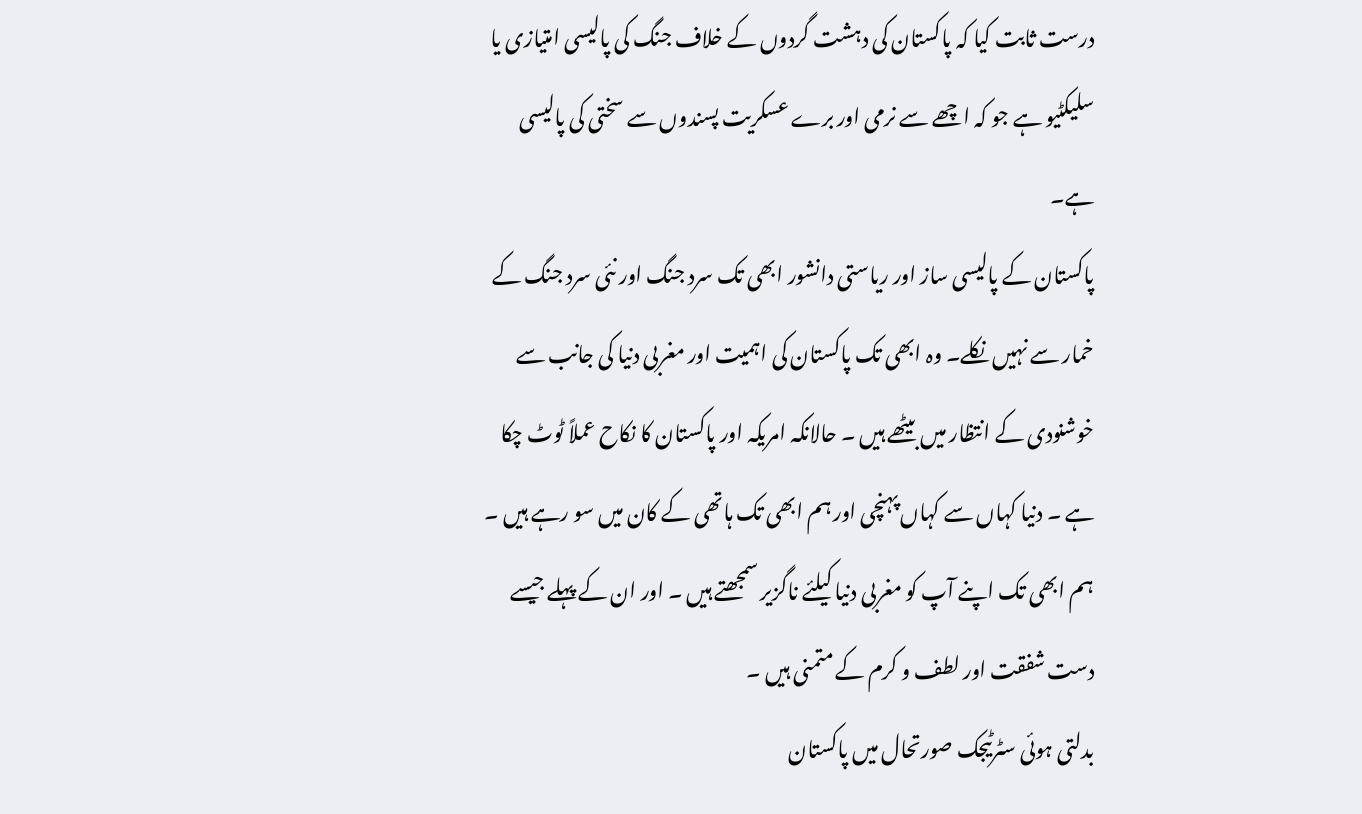درست ثابت کیا کہ پاکستان کی دہشت گردوں کے خلاف جنگ کی پالیسی امتیازی یا سلیکٹیو ہے جو کہ اچھے سے نرمی اور برے عسکریت پسندوں سے سختی کی پالیسی ہے۔
پاکستان کے پالیسی ساز اور ریاستی دانشور ابھی تک سرد جنگ اور نئی سرد جنگ کے خمار سے نہیں نکلے۔ وہ ابھی تک پاکستان کی اہمیت اور مغربی دنیا کی جانب سے خوشنودی کے انتظار میں بیٹھے ہیں ۔ حالانکہ امریکہ اور پاکستان کا نکاح عملاً ٹوٹ چکا ہے ۔ دنیا کہاں سے کہاں پہنچی اور ہم ابھی تک ہاتھی کے کان میں سو رہے ہیں ۔ ہم ابھی تک اپنے آپ کو مغربی دنیا کیلئے ناگزیر سمجھتے ہیں ۔ اور ان کے پہلے جیسے دست شفقت اور لطف و کرم کے متمنی ہیں ۔
بدلتی ہوئی سٹرٹیجک صورتحال میں پاکستان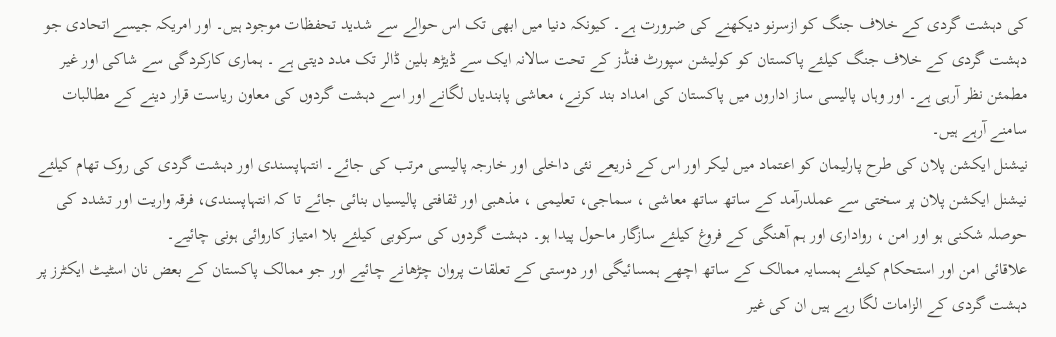کی دہشت گردی کے خلاف جنگ کو ازسرنو دیکھنے کی ضرورت ہے۔ کیونکہ دنیا میں ابھی تک اس حوالے سے شدید تحفظات موجود ہیں۔ اور امریکہ جیسے اتحادی جو دہشت گردی کے خلاف جنگ کیلئے پاکستان کو کولیشن سپورٹ فنڈز کے تحت سالانہ ایک سے ڈیڑھ بلین ڈالر تک مدد دیتی ہے ۔ ہماری کارکردگی سے شاکی اور غیر مطمئن نظر آرہی ہے۔ اور وہاں پالیسی ساز اداروں میں پاکستان کی امداد بند کرنے، معاشی پابندیاں لگانے اور اسے دہشت گردوں کی معاون ریاست قرار دینے کے مطالبات سامنے آرہے ہیں۔
نیشنل ایکشن پلان کی طرح پارلیمان کو اعتماد میں لیکر اور اس کے ذریعے نئی داخلی اور خارجہ پالیسی مرتب کی جائے۔ انتہاپسندی اور دہشت گردی کی روک تھام کیلئے نیشنل ایکشن پلان پر سختی سے عملدرآمد کے ساتھ ساتھ معاشی ، سماجی، تعلیمی ، مذھبی اور ثقافتی پالیسیاں بنائی جائے تا کہ انتہاپسندی، فرقہ واریت اور تشدد کی حوصلہ شکنی ہو اور امن ، رواداری اور ہم آھنگی کے فروغ کیلئے سازگار ماحول پیدا ہو۔ دہشت گردوں کی سرکوبی کیلئے بلا امتیاز کاروائی ہونی چائیے۔
علاقائی امن اور استحکام کیلئے ہمسایہ ممالک کے ساتھ اچھے ہمسائیگی اور دوستی کے تعلقات پروان چڑھانے چائیے اور جو ممالک پاکستان کے بعض نان اسٹیٹ ایکٹرز پر دہشت گردی کے الزامات لگا رہے ہیں ان کی غیر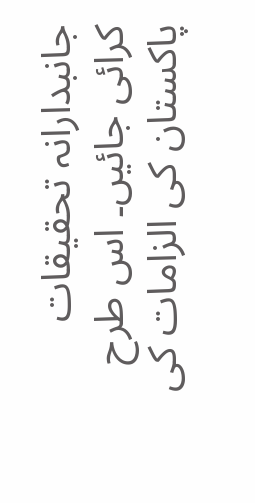جانبدارانہ تحقیقات کرائی جائیں۔ اس طرح پاکستان کی الزامات کی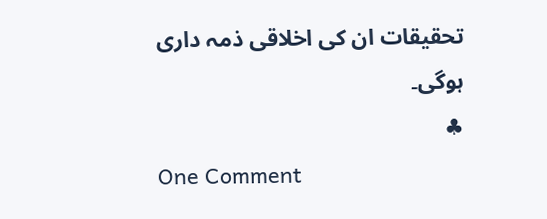تحقیقات ان کی اخلاقی ذمہ داری ہوگی۔
♣
One Comment